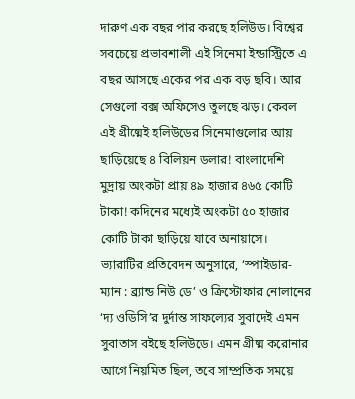দারুণ এক বছর পার করছে হলিউড। বিশ্বের সবচেয়ে প্রভাবশালী এই সিনেমা ইন্ডাস্ট্রিতে এ বছর আসছে একের পর এক বড় ছবি। আর সেগুলো বক্স অফিসেও তুলছে ঝড়। কেবল এই গ্রীষ্মেই হলিউডের সিনেমাগুলোর আয় ছাড়িয়েছে ৪ বিলিয়ন ডলার! বাংলাদেশি মুদ্রায় অংকটা প্রায় ৪৯ হাজার ৪৬৫ কোটি টাকা! কদিনের মধ্যেই অংকটা ৫০ হাজার কোটি টাকা ছাড়িয়ে যাবে অনায়াসে।
ভ্যারাটির প্রতিবেদন অনুসারে, ‘স্পাইডার-ম্যান : ব্র্যান্ড নিউ ডে’ ও ক্রিস্টোফার নোলানের ‘দ্য ওডিসি’র দুর্দান্ত সাফল্যের সুবাদেই এমন সুবাতাস বইছে হলিউডে। এমন গ্রীষ্ম করোনার আগে নিয়মিত ছিল, তবে সাম্প্রতিক সময়ে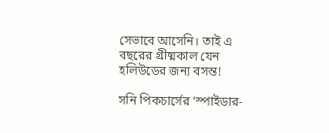সেভাবে আসেনি। তাই এ বছরের গ্রীষ্মকাল যেন হলিউডের জন্য বসন্ত!

সনি পিকচার্সের ‘স্পাইডার-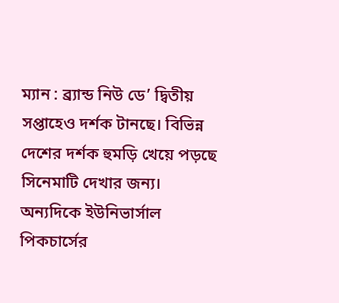ম্যান : ব্র্যান্ড নিউ ডে’ দ্বিতীয় সপ্তাহেও দর্শক টানছে। বিভিন্ন দেশের দর্শক হুমড়ি খেয়ে পড়ছে সিনেমাটি দেখার জন্য। অন্যদিকে ইউনিভার্সাল পিকচার্সের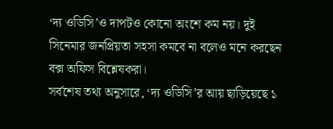‘দ্য ওডিসি’ও দাপটও কোনো অংশে কম নয়। দুই সিনেমার জনপ্রিয়তা সহসা কমবে না বলেও মনে করছেন বক্স অফিস বিশ্লেষকরা।
সর্বশেষ তথ্য অনুসারে, ‘দ্য ওডিসি’র আয় ছাড়িয়েছে ১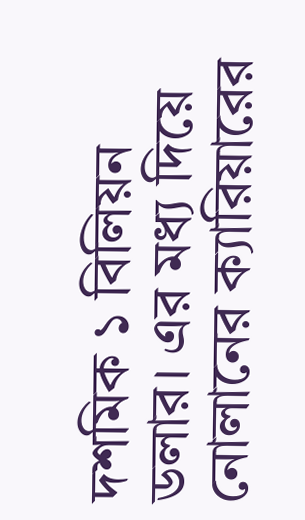দশমিক ১ বিলিয়ন ডলার। এর মধ্য দিয়ে নোলানের ক্যারিয়ারের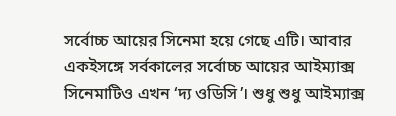সর্বোচ্চ আয়ের সিনেমা হয়ে গেছে এটি। আবার একইসঙ্গে সর্বকালের সর্বোচ্চ আয়ের আইম্যাক্স সিনেমাটিও এখন ‘দ্য ওডিসি’। শুধু শুধু আইম্যাক্স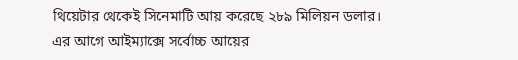থিয়েটার থেকেই সিনেমাটি আয় করেছে ২৮৯ মিলিয়ন ডলার।
এর আগে আইম্যাক্সে সর্বোচ্চ আয়ের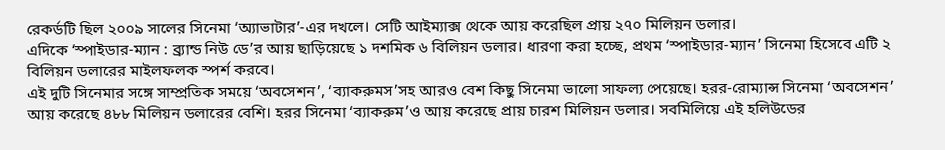রেকর্ডটি ছিল ২০০৯ সালের সিনেমা ‘অ্যাভাটার’-এর দখলে। সেটি আইম্যাক্স থেকে আয় করেছিল প্রায় ২৭০ মিলিয়ন ডলার।
এদিকে ‘স্পাইডার-ম্যান : ব্র্যান্ড নিউ ডে’র আয় ছাড়িয়েছে ১ দশমিক ৬ বিলিয়ন ডলার। ধারণা করা হচ্ছে, প্রথম ‘স্পাইডার-ম্যান’ সিনেমা হিসেবে এটি ২ বিলিয়ন ডলারের মাইলফলক স্পর্শ করবে।
এই দুটি সিনেমার সঙ্গে সাম্প্রতিক সময়ে ‘অবসেশন’, ‘ব্যাকরুমস’সহ আরও বেশ কিছু সিনেমা ভালো সাফল্য পেয়েছে। হরর-রোম্যান্স সিনেমা ‘অবসেশন’ আয় করেছে ৪৮৮ মিলিয়ন ডলারের বেশি। হরর সিনেমা ‘ব্যাকরুম’ও আয় করেছে প্রায় চারশ মিলিয়ন ডলার। সবমিলিয়ে এই হলিউডের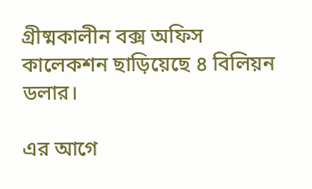গ্রীষ্মকালীন বক্স অফিস কালেকশন ছাড়িয়েছে ৪ বিলিয়ন ডলার।

এর আগে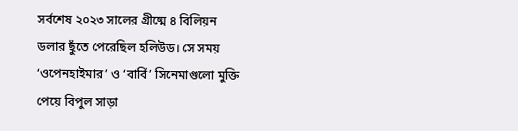সর্বশেষ ২০২৩ সালের গ্রীষ্মে ৪ বিলিয়ন ডলার ছুঁতে পেরেছিল হলিউড। সে সময় ‘ওপেনহাইমার’ ও ‘বার্বি’ সিনেমাগুলো মুক্তি পেয়ে বিপুল সাড়া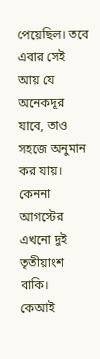পেয়েছিল। তবে এবার সেই আয় যে অনেকদূর যাবে, তাও সহজে অনুমান কর যায়। কেননা আগস্টের এখনো দুই তৃতীয়াংশ বাকি।
কেআই